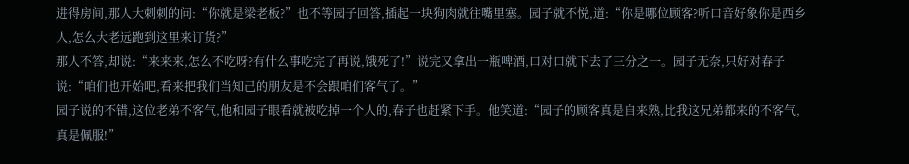进得房间,那人大刺刺的问:“你就是梁老板?”也不等园子回答,插起一块狗肉就往嘴里塞。园子就不悦,道:“你是哪位顾客?听口音好象你是西乡人,怎么大老远跑到这里来订货?”
那人不答,却说:“来来来,怎么不吃呀?有什么事吃完了再说,饿死了!”说完又拿出一瓶啤酒,口对口就下去了三分之一。园子无奈,只好对春子说:“咱们也开始吧,看来把我们当知己的朋友是不会跟咱们客气了。”
园子说的不错,这位老弟不客气,他和园子眼看就被吃掉一个人的,春子也赶紧下手。他笑道:“园子的顾客真是自来熟,比我这兄弟都来的不客气,真是佩服!”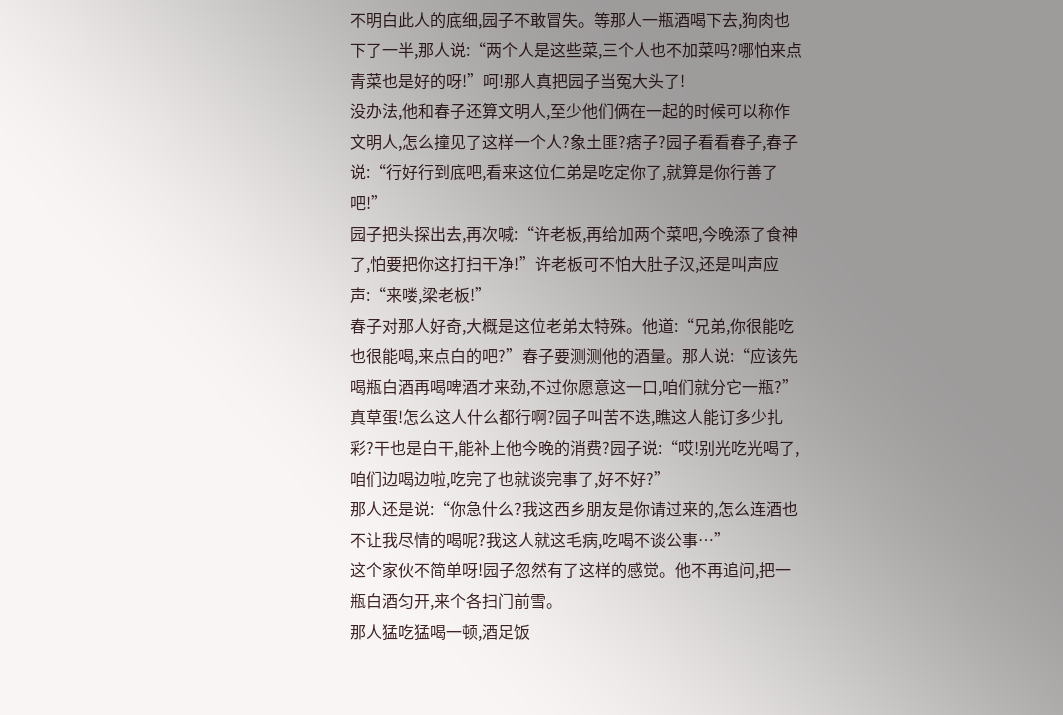不明白此人的底细,园子不敢冒失。等那人一瓶酒喝下去,狗肉也下了一半,那人说:“两个人是这些菜,三个人也不加菜吗?哪怕来点青菜也是好的呀!”呵!那人真把园子当冤大头了!
没办法,他和春子还算文明人,至少他们俩在一起的时候可以称作文明人,怎么撞见了这样一个人?象土匪?痞子?园子看看春子,春子说:“行好行到底吧,看来这位仁弟是吃定你了,就算是你行善了吧!”
园子把头探出去,再次喊:“许老板,再给加两个菜吧,今晚添了食神了,怕要把你这打扫干净!”许老板可不怕大肚子汉,还是叫声应声:“来喽,梁老板!”
春子对那人好奇,大概是这位老弟太特殊。他道:“兄弟,你很能吃也很能喝,来点白的吧?”春子要测测他的酒量。那人说:“应该先喝瓶白酒再喝啤酒才来劲,不过你愿意这一口,咱们就分它一瓶?”
真草蛋!怎么这人什么都行啊?园子叫苦不迭,瞧这人能订多少扎彩?干也是白干,能补上他今晚的消费?园子说:“哎!别光吃光喝了,咱们边喝边啦,吃完了也就谈完事了,好不好?”
那人还是说:“你急什么?我这西乡朋友是你请过来的,怎么连酒也不让我尽情的喝呢?我这人就这毛病,吃喝不谈公事…”
这个家伙不简单呀!园子忽然有了这样的感觉。他不再追问,把一瓶白酒匀开,来个各扫门前雪。
那人猛吃猛喝一顿,酒足饭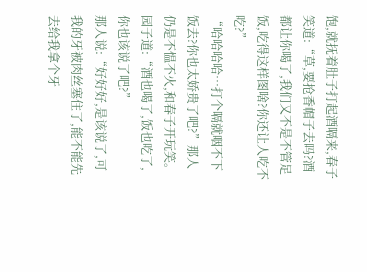饱,就抚着肚子打起酒嗝来,春子笑道:“草,要抢香帽子去吗?酒都让你喝了,我们又不是不管足饭,吃得这样图啥?你还让人吃不吃?”
“哈哈哈哈…打个嗝就咽不下饭去?你也太娇贵了吧?”那人仍是不愠不火,和春子开玩笑。园子道:“酒也喝了,饭也吃了,你也该说了吧?”
那人说:“好好好,是该说了,可我的牙被肉丝塞住了,能不能先去给我拿个牙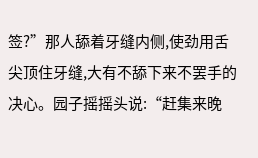签?”那人舔着牙缝内侧,使劲用舌尖顶住牙缝,大有不舔下来不罢手的决心。园子摇摇头说:“赶集来晚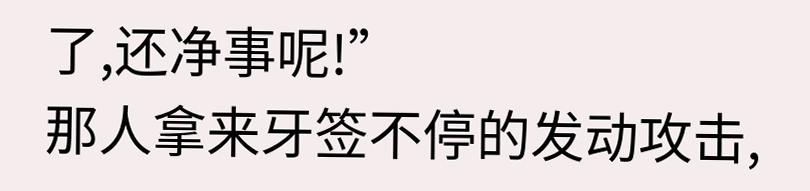了,还净事呢!”
那人拿来牙签不停的发动攻击,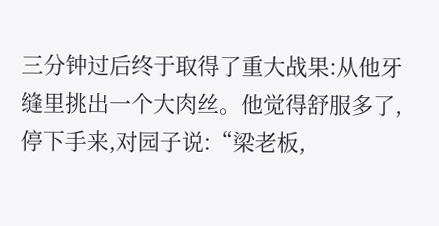三分钟过后终于取得了重大战果:从他牙缝里挑出一个大肉丝。他觉得舒服多了,停下手来,对园子说:“梁老板,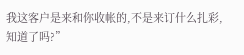我这客户是来和你收帐的,不是来订什么扎彩,知道了吗?”